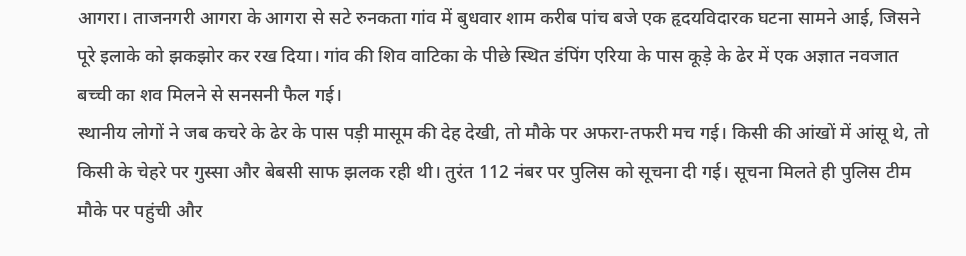आगरा। ताजनगरी आगरा के आगरा से सटे रुनकता गांव में बुधवार शाम करीब पांच बजे एक हृदयविदारक घटना सामने आई, जिसने पूरे इलाके को झकझोर कर रख दिया। गांव की शिव वाटिका के पीछे स्थित डंपिंग एरिया के पास कूड़े के ढेर में एक अज्ञात नवजात बच्ची का शव मिलने से सनसनी फैल गई।
स्थानीय लोगों ने जब कचरे के ढेर के पास पड़ी मासूम की देह देखी, तो मौके पर अफरा-तफरी मच गई। किसी की आंखों में आंसू थे, तो किसी के चेहरे पर गुस्सा और बेबसी साफ झलक रही थी। तुरंत 112 नंबर पर पुलिस को सूचना दी गई। सूचना मिलते ही पुलिस टीम मौके पर पहुंची और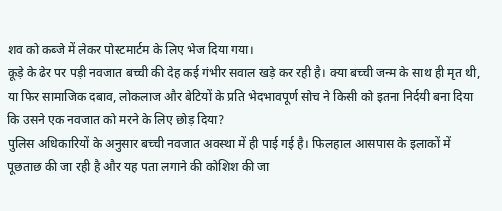शव को कब्जे में लेकर पोस्टमार्टम के लिए भेज दिया गया।
कूड़े के ढेर पर पड़ी नवजात बच्ची की देह कई गंभीर सवाल खड़े कर रही है। क्या बच्ची जन्म के साथ ही मृत थी, या फिर सामाजिक दबाव, लोकलाज और बेटियों के प्रति भेदभावपूर्ण सोच ने किसी को इतना निर्दयी बना दिया कि उसने एक नवजात को मरने के लिए छोड़ दिया?
पुलिस अधिकारियों के अनुसार बच्ची नवजात अवस्था में ही पाई गई है। फिलहाल आसपास के इलाकों में पूछताछ की जा रही है और यह पता लगाने की कोशिश की जा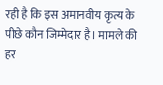रही है कि इस अमानवीय कृत्य के पीछे कौन जिम्मेदार है। मामले की हर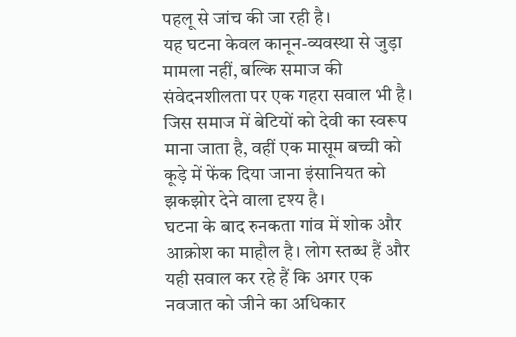पहलू से जांच की जा रही है।
यह घटना केवल कानून-व्यवस्था से जुड़ा मामला नहीं, बल्कि समाज की संवेदनशीलता पर एक गहरा सवाल भी है। जिस समाज में बेटियों को देवी का स्वरूप माना जाता है, वहीं एक मासूम बच्ची को कूड़े में फेंक दिया जाना इंसानियत को झकझोर देने वाला दृश्य है।
घटना के बाद रुनकता गांव में शोक और आक्रोश का माहौल है। लोग स्तब्ध हैं और यही सवाल कर रहे हैं कि अगर एक नवजात को जीने का अधिकार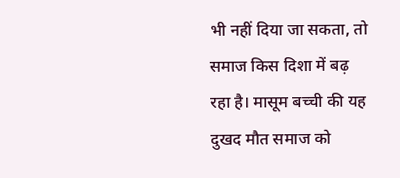भी नहीं दिया जा सकता, तो समाज किस दिशा में बढ़ रहा है। मासूम बच्ची की यह दुखद मौत समाज को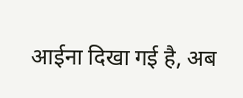आईना दिखा गई है, अब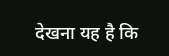देखना यह है कि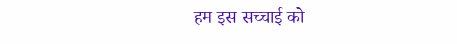हम इस सच्चाई को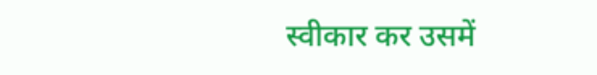स्वीकार कर उसमें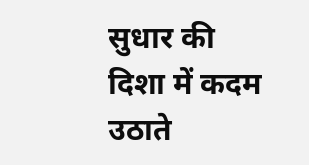सुधार की दिशा में कदम उठाते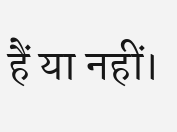हैं या नहीं।